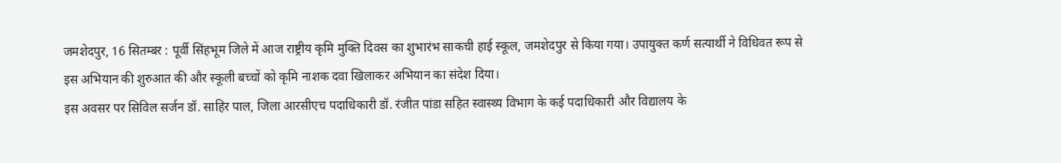जमशेदपुर, 16 सितम्बर : पूर्वी सिंहभूम जिले में आज राष्ट्रीय कृमि मुक्ति दिवस का शुभारंभ साकची हाई स्कूल, जमशेदपुर से किया गया। उपायुक्त कर्ण सत्यार्थी ने विधिवत रूप से इस अभियान की शुरुआत की और स्कूली बच्चों को कृमि नाशक दवा खिलाकर अभियान का संदेश दिया।
इस अवसर पर सिविल सर्जन डॉ. साहिर पाल, जिला आरसीएच पदाधिकारी डॉ. रंजीत पांडा सहित स्वास्थ्य विभाग के कई पदाधिकारी और विद्यालय के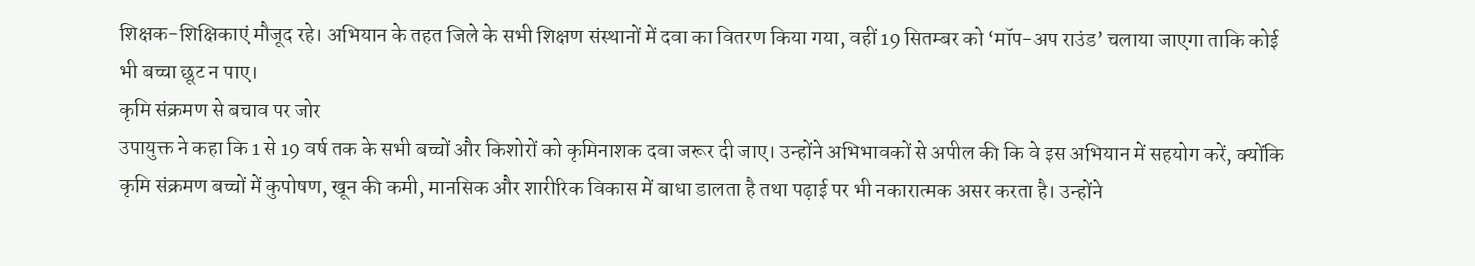शिक्षक-शिक्षिकाएं मौजूद रहे। अभियान के तहत जिले के सभी शिक्षण संस्थानों में दवा का वितरण किया गया, वहीं 19 सितम्बर को ‘मॉप-अप राउंड’ चलाया जाएगा ताकि कोई भी बच्चा छूट न पाए।
कृमि संक्रमण से बचाव पर जोर
उपायुक्त ने कहा कि 1 से 19 वर्ष तक के सभी बच्चों और किशोरों को कृमिनाशक दवा जरूर दी जाए। उन्होंने अभिभावकों से अपील की कि वे इस अभियान में सहयोग करें, क्योंकि कृमि संक्रमण बच्चों में कुपोषण, खून की कमी, मानसिक और शारीरिक विकास में बाधा डालता है तथा पढ़ाई पर भी नकारात्मक असर करता है। उन्होंने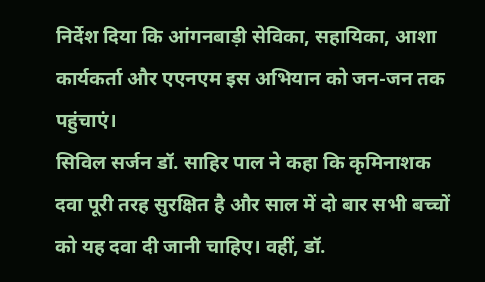निर्देश दिया कि आंगनबाड़ी सेविका, सहायिका, आशा कार्यकर्ता और एएनएम इस अभियान को जन-जन तक पहुंचाएं।
सिविल सर्जन डॉ. साहिर पाल ने कहा कि कृमिनाशक दवा पूरी तरह सुरक्षित है और साल में दो बार सभी बच्चों को यह दवा दी जानी चाहिए। वहीं, डॉ.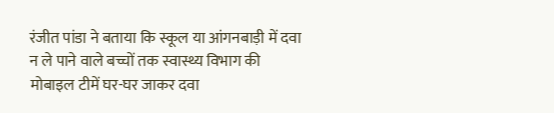रंजीत पांडा ने बताया कि स्कूल या आंगनबाड़ी में दवा न ले पाने वाले बच्चों तक स्वास्थ्य विभाग की मोबाइल टीमें घर-घर जाकर दवा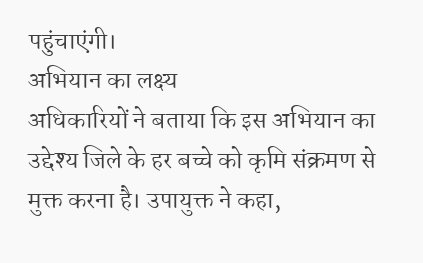पहुंचाएंगी।
अभियान का लक्ष्य
अधिकारियों ने बताया कि इस अभियान का उद्देश्य जिले के हर बच्चे को कृमि संक्रमण से मुक्त करना है। उपायुक्त ने कहा,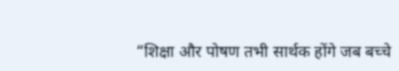“शिक्षा और पोषण तभी सार्थक होंगे जब बच्चे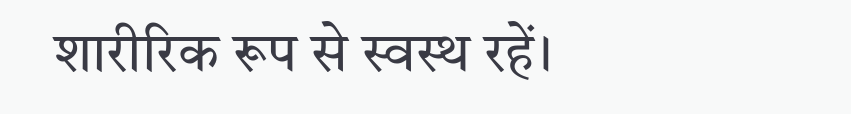शारीरिक रूप से स्वस्थ रहें।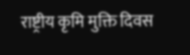राष्ट्रीय कृमि मुक्ति दिवस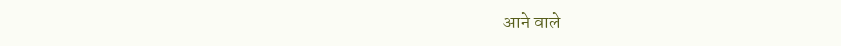आने वाले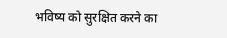भविष्य को सुरक्षित करने का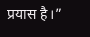प्रयास है।”